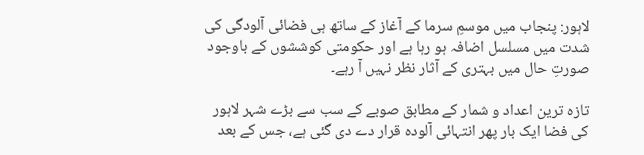لاہور: پنجاب میں موسمِ سرما کے آغاز کے ساتھ ہی فضائی آلودگی کی شدت میں مسلسل اضافہ ہو رہا ہے اور حکومتی کوششوں کے باوجود صورتِ حال میں بہتری کے آثار نظر نہیں آ رہے۔

تازہ ترین اعداد و شمار کے مطابق صوبے کے سب سے بڑے شہر لاہور کی فضا ایک بار پھر انتہائی آلودہ قرار دے دی گئی ہے، جس کے بعد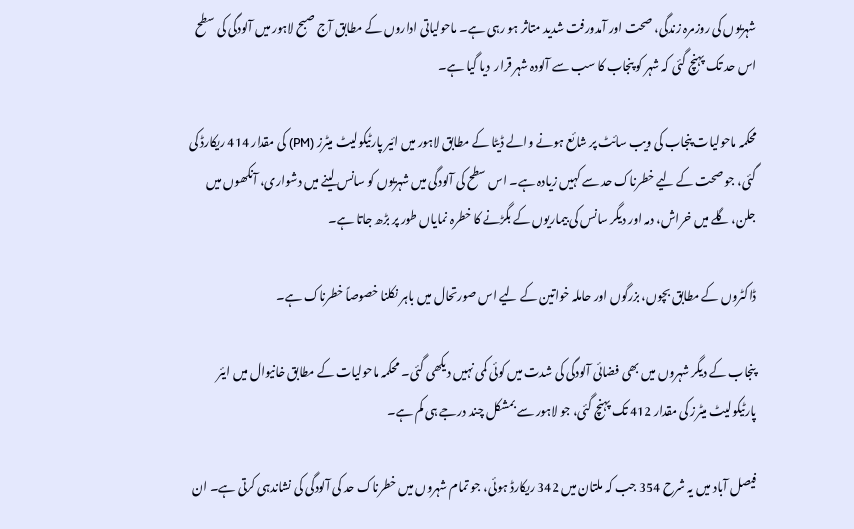شہریوں کی روزمرہ زندگی، صحت اور آمدورفت شدید متاثر ہو رہی ہے۔ ماحولیاتی اداروں کے مطابق آج صبح لاہور میں آلودگی کی سطح اس حد تک پہنچ گئی کہ شہر کو پنجاب کا سب سے آلودہ شہر قرار  دیا گیا ہے۔

محکمہ ماحولیات پنجاب کی ویب سائٹ پر شائع ہونے والے ڈیٹا کے مطابق لاہور میں ائیر پارٹیکولیٹ میٹرز (PM) کی مقدار 414 ریکارڈ کی گئی، جو صحت کے لیے خطرناک حد سے کہیں زیادہ ہے۔ اس سطح کی آلودگی میں شہریوں کو سانس لینے میں دشواری، آنکھوں میں جلن، گلے میں خراش، دمہ اور دیگر سانس کی بیماریوں کے بگڑنے کا خطرہ نمایاں طور پر بڑھ جاتا ہے۔

ڈاکٹروں کے مطابق بچوں، بزرگوں اور حاملہ خواتین کے لیے اس صورتحال میں باہر نکلنا خصوصاً خطرناک ہے۔

پنجاب کے دیگر شہروں میں بھی فضائی آلودگی کی شدت میں کوئی کمی نہیں دیکھی گئی۔ محکمہ ماحولیات کے مطابق خانیوال میں ایئر پارٹیکولیٹ میٹرز کی مقدار 412 تک پہنچ گئی، جو لاہور سے بمشکل چند درجے ہی کم ہے۔

فیصل آباد میں یہ شرح 354 جب کہ ملتان میں 342 ریکارڈ ہوئی، جو تمام شہروں میں خطرناک حد کی آلودگی کی نشاندہی کرتی ہے۔ ان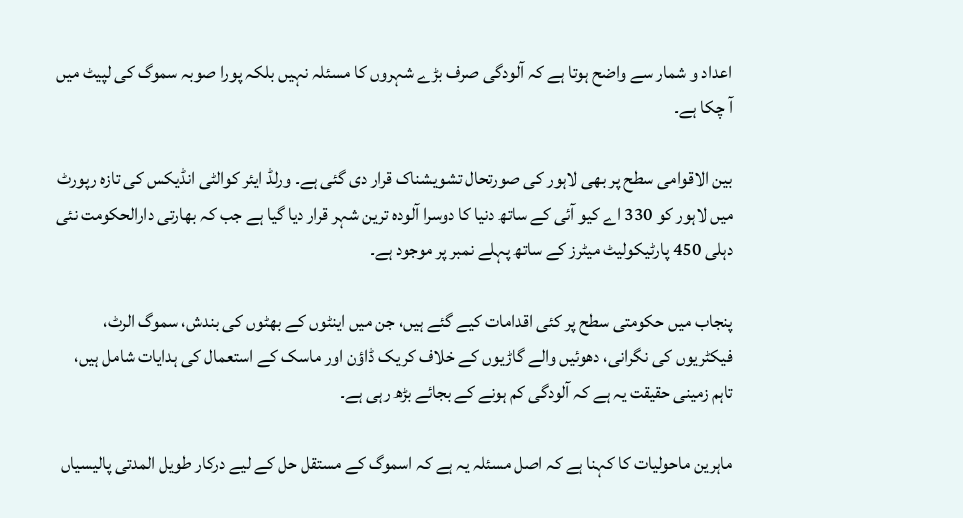اعداد و شمار سے واضح ہوتا ہے کہ آلودگی صرف بڑے شہروں کا مسئلہ نہیں بلکہ پورا صوبہ سموگ کی لپیٹ میں آ چکا ہے۔

بین الاقوامی سطح پر بھی لاہور کی صورتحال تشویشناک قرار دی گئی ہے۔ ورلڈ ایئر کوالٹی انڈیکس کی تازہ رپورٹ میں لاہور کو 330 اے کیو آئی کے ساتھ دنیا کا دوسرا آلودہ ترین شہر قرار دیا گیا ہے جب کہ بھارتی دارالحکومت نئی دہلی 450 پارٹیکولیٹ میٹرز کے ساتھ پہلے نمبر پر موجود ہے۔

پنجاب میں حکومتی سطح پر کئی اقدامات کیے گئے ہیں، جن میں اینٹوں کے بھٹوں کی بندش، سموگ الرٹ، فیکٹریوں کی نگرانی، دھوئیں والے گاڑیوں کے خلاف کریک ڈاؤن اور ماسک کے استعمال کی ہدایات شامل ہیں، تاہم زمینی حقیقت یہ ہے کہ آلودگی کم ہونے کے بجائے بڑھ رہی ہے۔

ماہرین ماحولیات کا کہنا ہے کہ اصل مسئلہ یہ ہے کہ اسموگ کے مستقل حل کے لیے درکار طویل المدتی پالیسیاں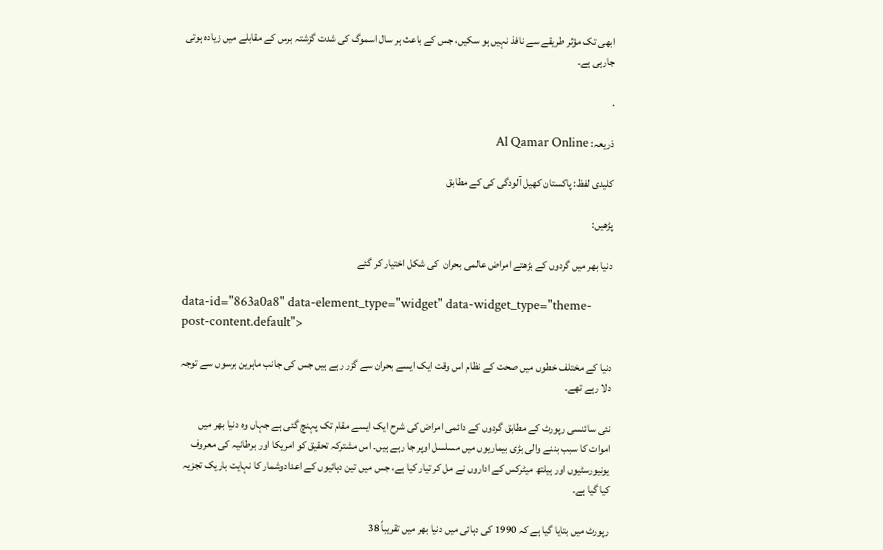ابھی تک مؤثر طریقے سے نافذ نہیں ہو سکیں، جس کے باعث ہر سال اسموگ کی شدت گزشتہ برس کے مقابلے میں زیادہ ہوتی جارہی ہے۔

.

ذریعہ: Al Qamar Online

کلیدی لفظ: پاکستان کھیل آلودگی کی کے مطابق

پڑھیں:

دنیا بھر میں گردوں کے بڑھتے امراض عالمی بحران  کی شکل اختیار کر گئے

data-id="863a0a8" data-element_type="widget" data-widget_type="theme-post-content.default">

دنیا کے مختلف خطوں میں صحت کے نظام اس وقت ایک ایسے بحران سے گزر رہے ہیں جس کی جانب ماہرین برسوں سے توجہ دلا رہے تھے۔

نئی سائنسی رپورٹ کے مطابق گردوں کے دائمی امراض کی شرح ایک ایسے مقام تک پہنچ گئی ہے جہاں وہ دنیا بھر میں اموات کا سبب بننے والی بڑی بیماریوں میں مسلسل اوپر جا رہے ہیں۔ اس مشترکہ تحقیق کو امریکا اور برطانیہ کی معروف یونیورسٹیوں اور ہیلتھ میٹرکس کے اداروں نے مل کر تیار کیا ہے، جس میں تین دہائیوں کے اعدادوشمار کا نہایت باریک تجزیہ کیا گیا ہے۔

رپورٹ میں بتایا گیا ہے کہ 1990 کی دہائی میں دنیا بھر میں تقریباً 38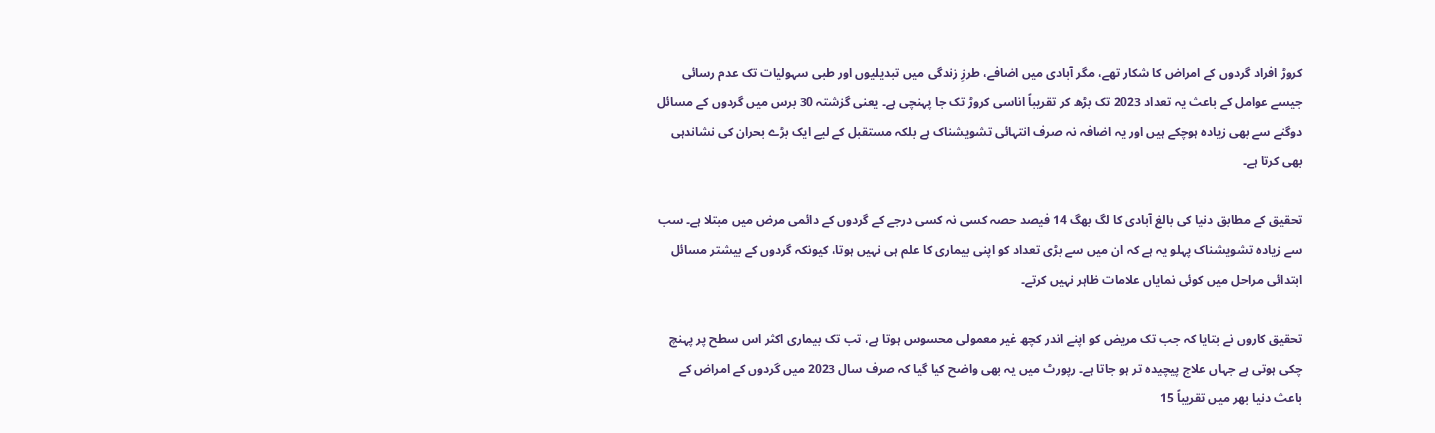کروڑ افراد گردوں کے امراض کا شکار تھے، مگر آبادی میں اضافے، طرزِ زندگی میں تبدیلیوں اور طبی سہولیات تک عدم رسائی جیسے عوامل کے باعث یہ تعداد 2023 تک بڑھ کر تقریباً اناسی کروڑ تک جا پہنچی ہے۔ یعنی گزشتہ 30 برس میں گردوں کے مسائل دوگنے سے بھی زیادہ ہوچکے ہیں اور یہ اضافہ نہ صرف انتہائی تشویشناک ہے بلکہ مستقبل کے لیے ایک بڑے بحران کی نشاندہی بھی کرتا ہے۔

تحقیق کے مطابق دنیا کی بالغ آبادی کا لگ بھگ 14 فیصد حصہ کسی نہ کسی درجے کے گردوں کے دائمی مرض میں مبتلا ہے۔ سب سے زیادہ تشویشناک پہلو یہ ہے کہ ان میں سے بڑی تعداد کو اپنی بیماری کا علم ہی نہیں ہوتا، کیونکہ گردوں کے بیشتر مسائل ابتدائی مراحل میں کوئی نمایاں علامات ظاہر نہیں کرتے۔

تحقیق کاروں نے بتایا کہ جب تک مریض کو اپنے اندر کچھ غیر معمولی محسوس ہوتا ہے، تب تک بیماری اکثر اس سطح پر پہنچ چکی ہوتی ہے جہاں علاج پیچیدہ تر ہو جاتا ہے۔ رپورٹ میں یہ بھی واضح کیا گیا کہ صرف سال 2023 میں گردوں کے امراض کے باعث دنیا بھر میں تقریباً 15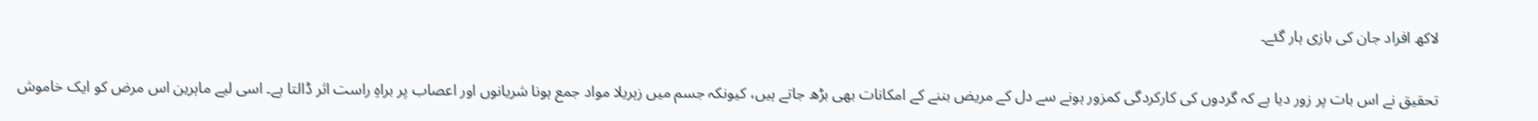لاکھ افراد جان کی بازی ہار گئے۔

تحقیق نے اس بات پر زور دیا ہے کہ گردوں کی کارکردگی کمزور ہونے سے دل کے مریض بننے کے امکانات بھی بڑھ جاتے ہیں، کیونکہ جسم میں زہریلا مواد جمع ہونا شریانوں اور اعصاب پر براہِ راست اثر ڈالتا ہے۔ اسی لیے ماہرین اس مرض کو ایک خاموش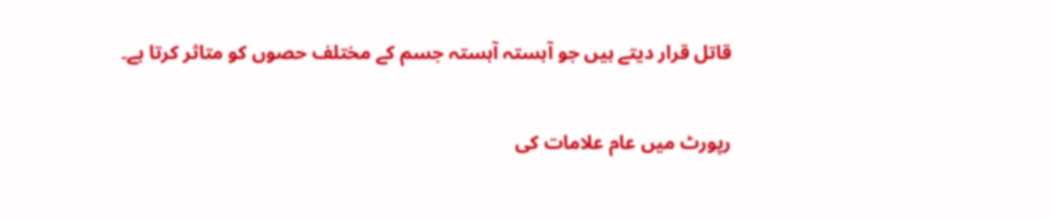قاتل قرار دیتے ہیں جو آہستہ آہستہ جسم کے مختلف حصوں کو متاثر کرتا ہے۔

رپورٹ میں عام علامات کی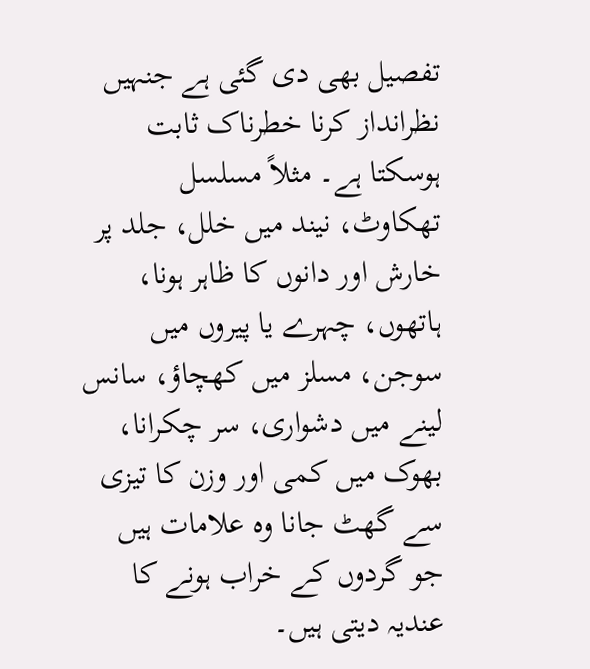تفصیل بھی دی گئی ہے جنہیں نظرانداز کرنا خطرناک ثابت ہوسکتا ہے۔ مثلاً مسلسل تھکاوٹ، نیند میں خلل، جلد پر خارش اور دانوں کا ظاہر ہونا، ہاتھوں، چہرے یا پیروں میں سوجن، مسلز میں کھچاؤ، سانس لینے میں دشواری، سر چکرانا، بھوک میں کمی اور وزن کا تیزی سے گھٹ جانا وہ علامات ہیں جو گردوں کے خراب ہونے کا عندیہ دیتی ہیں۔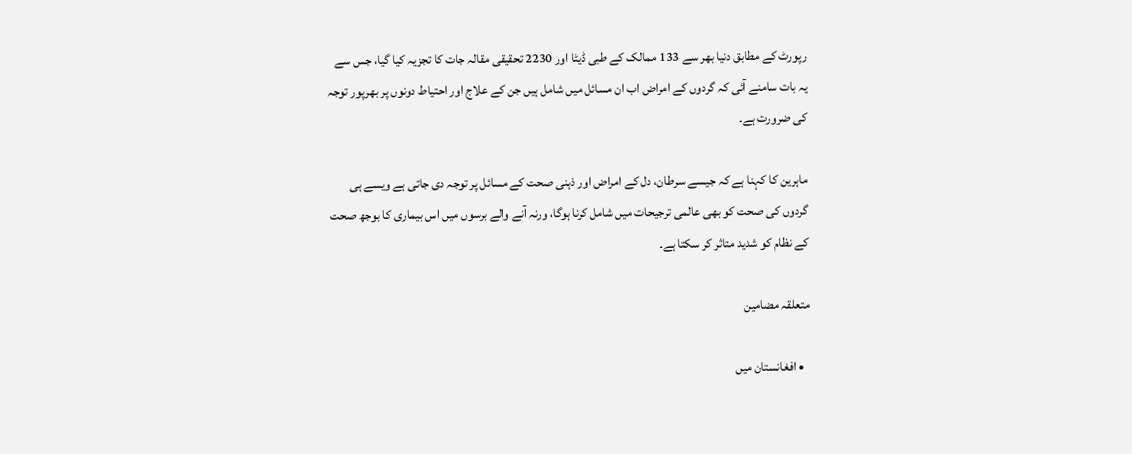رپورٹ کے مطابق دنیا بھر سے 133 ممالک کے طبی ڈیٹا اور 2230 تحقیقی مقالہ جات کا تجزیہ کیا گیا، جس سے یہ بات سامنے آئی کہ گردوں کے امراض اب ان مسائل میں شامل ہیں جن کے علاج اور احتیاط دونوں پر بھرپور توجہ کی ضرورت ہے۔

ماہرین کا کہنا ہے کہ جیسے سرطان، دل کے امراض اور ذہنی صحت کے مسائل پر توجہ دی جاتی ہے ویسے ہی گردوں کی صحت کو بھی عالمی ترجیحات میں شامل کرنا ہوگا، ورنہ آنے والے برسوں میں اس بیماری کا بوجھ صحت کے نظام کو شدید متاثر کر سکتا ہے۔

متعلقہ مضامین

  • افغانستان میں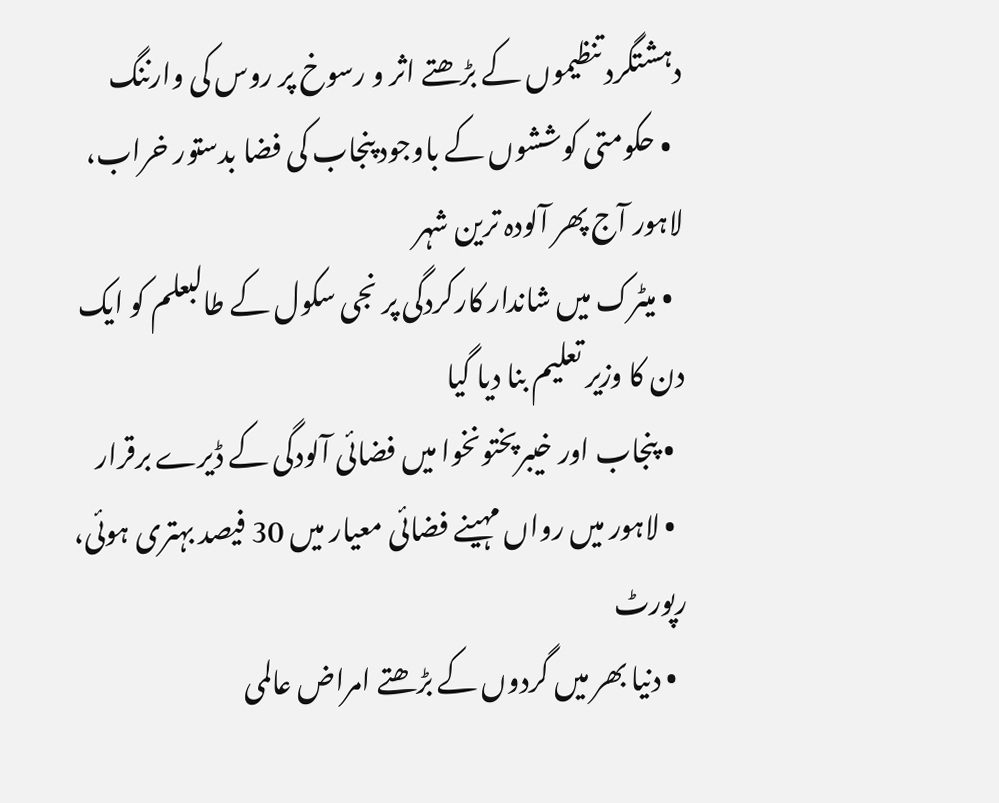دہشتگرد تنظیموں کے بڑھتے اثر و رسوخ پر روس کی وارننگ
  • حکومتی کوششوں کے باوجود پنجاب کی فضا بدستور خراب، لاہور آج پھر آلودہ ترین شہر
  • میٹرک میں شاندار کارکردگی پر نجی سکول کے طالبعلم کو ایک دن کا وزیر تعلیم بنا دیا گیا
  • پنجاب اور خیبرپختونخوا میں فضائی آلودگی کے ڈیرے برقرار
  • لاہور میں رواں مہینے فضائی معیار میں 30 فیصد بہتری ہوئی، رپورٹ
  • دنیا بھر میں گردوں کے بڑھتے امراض عالمی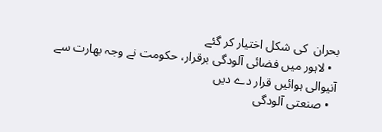بحران  کی شکل اختیار کر گئے
  • لاہور میں فضائی آلودگی برقرار، حکومت نے وجہ بھارت سے آنیوالی ہوائیں قرار دے دیں
  • صنعتی آلودگی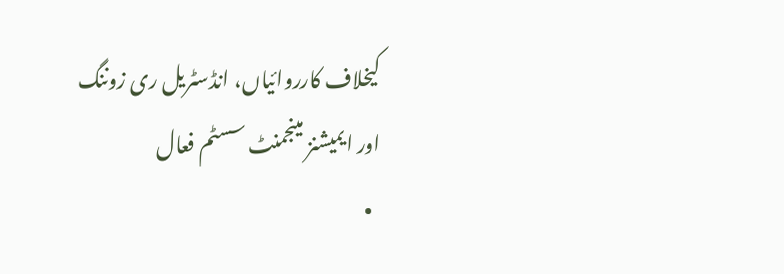کیخلاف کارروائیاں، انڈسٹریل ری زوننگ اور ایمیشنز مینجمنٹ سسٹم فعال
  •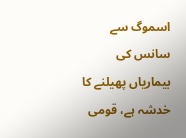اسموگ سے سانس کی بیماریاں پھیلنے کا خدشہ ہے، قومی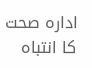ادارہ صحت کا انتباہ